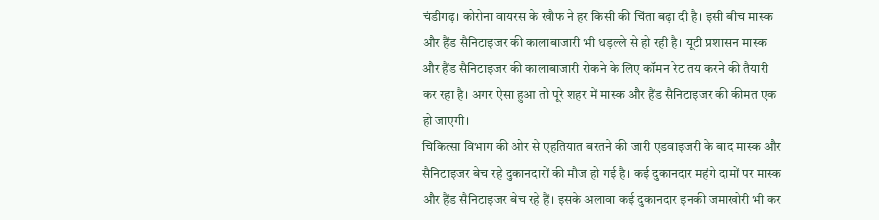चंडीगढ़। कोरोना वायरस के खौफ ने हर किसी की चिंता बढ़ा दी है। इसी बीच मास्क और हैंड सैनिटाइजर की कालाबाजारी भी धड़ल्ले से हो रही है। यूटी प्रशासन मास्क और हैंड सैनिटाइजर की कालाबाजारी रोकने के लिए कॉमन रेट तय करने की तैयारी कर रहा है। अगर ऐसा हुआ तो पूरे शहर में मास्क और हैंड सैनिटाइजर की कीमत एक हो जाएगी।
चिकित्सा विभाग की ओर से एहतियात बरतने की जारी एडवाइजरी के बाद मास्क और सैनिटाइजर बेच रहे दुकानदारों की मौज हो गई है। कई दुकानदार महंगे दामों पर मास्क और हैंड सैनिटाइजर बेच रहे हैं। इसके अलावा कई दुकानदार इनकी जमाखोरी भी कर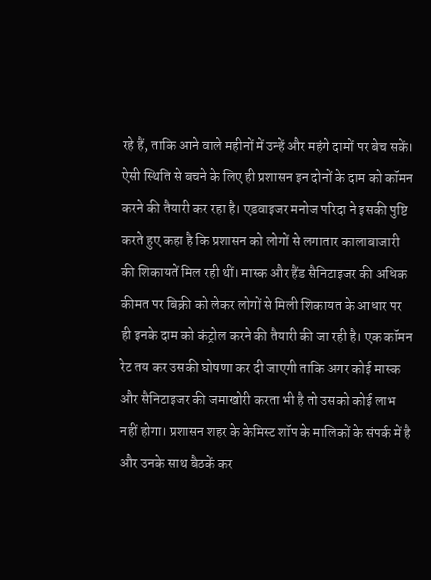रहे हैं, ताकि आने वाले महीनों में उन्हें और महंगे दामों पर बेच सकें। ऐसी स्थिति से बचने के लिए ही प्रशासन इन दोनों के दाम को कॉमन करने की तैयारी कर रहा है। एडवाइजर मनोज परिदा ने इसकी पुष्टि करते हुए कहा है कि प्रशासन को लोगों से लगातार कालाबाजारी की शिकायतें मिल रही थीं। मास्क और हैंड सैनिटाइजर की अधिक कीमत पर बिक्री को लेकर लोगों से मिली शिकायत के आधार पर ही इनके दाम को कंट्रोल करने की तैयारी की जा रही है। एक कॉमन रेट तय कर उसकी घोषणा कर दी जाएगी ताकि अगर कोई मास्क और सैनिटाइजर की जमाखोरी करता भी है तो उसको कोई लाभ नहीं होगा। प्रशासन शहर के केमिस्ट शॉप के मालिकों के संपर्क में है और उनके साथ बैठकें कर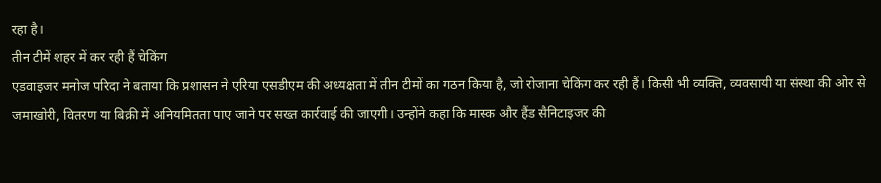रहा है।
तीन टीमें शहर में कर रही हैं चेकिंग
एडवाइजर मनोज परिदा ने बताया कि प्रशासन ने एरिया एसडीएम की अध्यक्षता में तीन टीमों का गठन किया है, जो रोजाना चेकिंग कर रही हैं। किसी भी व्यक्ति, व्यवसायी या संस्था की ओर से जमाखोरी, वितरण या बिक्री में अनियमितता पाए जाने पर सख्त कार्रवाई की जाएगी। उन्होंने कहा कि मास्क और हैंड सैनिटाइजर की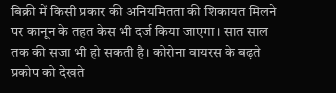बिक्री में किसी प्रकार की अनियमितता की शिकायत मिलने पर कानून के तहत केस भी दर्ज किया जाएगा। सात साल तक की सजा भी हो सकती है। कोरोना वायरस के बढ़ते प्रकोप को देखते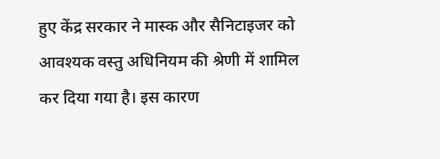हुए केंद्र सरकार ने मास्क और सैनिटाइजर को आवश्यक वस्तु अधिनियम की श्रेणी में शामिल कर दिया गया है। इस कारण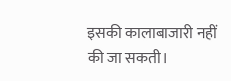इसकी कालाबाजारी नहीं की जा सकती।